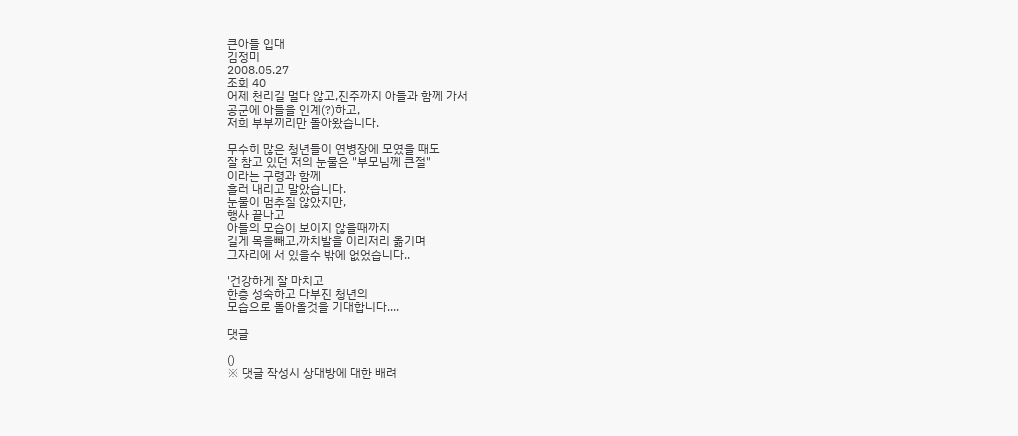큰아들 입대
김정미
2008.05.27
조회 40
어제 천리길 멀다 않고,진주까지 아들과 함께 가서
공군에 아들을 인계(?)하고,
저희 부부끼리만 돌아왔습니다.

무수히 많은 청년들이 연병장에 모였을 때도
잘 참고 있던 저의 눈물은 "부모님께 큰절"
이라는 구령과 함께
흘러 내리고 말았습니다.
눈물이 멈추질 않았지만,
행사 끝나고
아들의 모습이 보이지 않을때까지
길게 목을빼고,까치발을 이리저리 옮기며
그자리에 서 있을수 밖에 없었습니다..

'건강하게 잘 마치고
한층 성숙하고 다부진 청년의
모습으로 돌아올것을 기대합니다....

댓글

()
※ 댓글 작성시 상대방에 대한 배려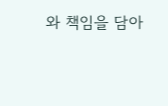와 책임을 담아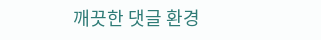깨끗한 댓글 환경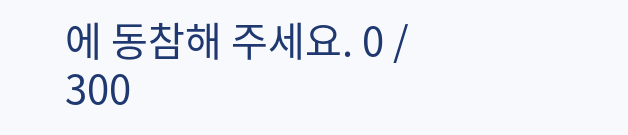에 동참해 주세요. 0 / 300